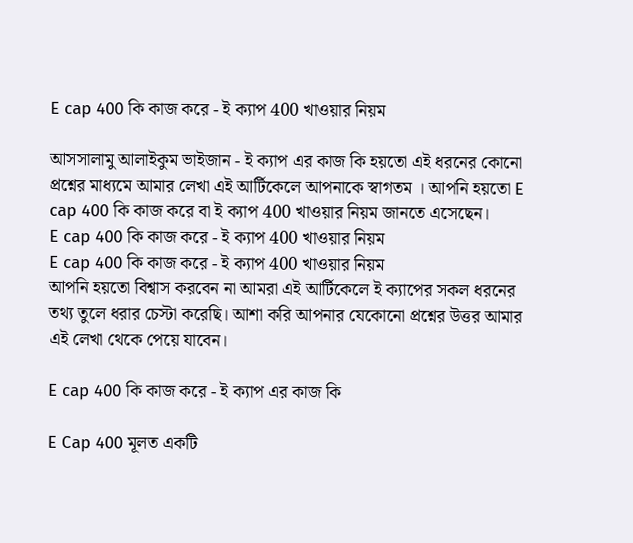E cap 400 কি কাজ করে - ই ক্যাপ 400 খাওয়ার নিয়ম

আসসালামু আলাইকুম ভাইজান - ই ক্যাপ এর কাজ কি হয়তো এই ধরনের কোনো প্রশ্নের মাধ্যমে আমার লেখা এই আর্টিকেলে আপনাকে স্বাগতম । আপনি হয়তো E cap 400 কি কাজ করে বা ই ক্যাপ 400 খাওয়ার নিয়ম জানতে এসেছেন।
E cap 400 কি কাজ করে - ই ক্যাপ 400 খাওয়ার নিয়ম
E cap 400 কি কাজ করে - ই ক্যাপ 400 খাওয়ার নিয়ম
আপনি হয়তো বিশ্বাস করবেন না আমরা এই আর্টিকেলে ই ক্যাপের সকল ধরনের তথ্য তুলে ধরার চেস্টা করেছি। আশা করি আপনার যেকোনো প্রশ্নের উত্তর আমার এই লেখা থেকে পেয়ে যাবেন।

E cap 400 কি কাজ করে - ই ক্যাপ এর কাজ কি

E Cap 400 মূলত একটি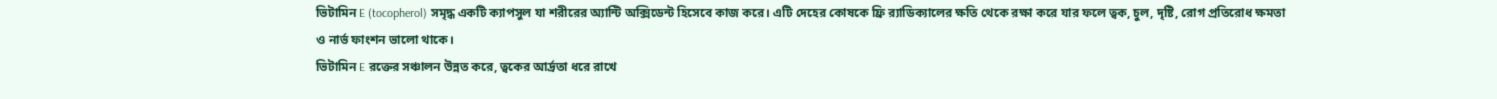ভিটামিন E (tocopherol) সমৃদ্ধ একটি ক্যাপসুল যা শরীরের অ্যান্টি অক্সিডেন্ট হিসেবে কাজ করে। এটি দেহের কোষকে ফ্রি র‌্যাডিক্যালের ক্ষতি থেকে রক্ষা করে যার ফলে ত্বক, চুল, দৃষ্টি, রোগ প্রতিরোধ ক্ষমতা ও নার্ভ ফাংশন ভালো থাকে।
ভিটামিন E রক্তের সঞ্চালন উন্নত করে, ত্বকের আর্দ্রতা ধরে রাখে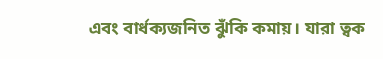এবং বার্ধক্যজনিত ঝুঁকি কমায়। যারা ত্বক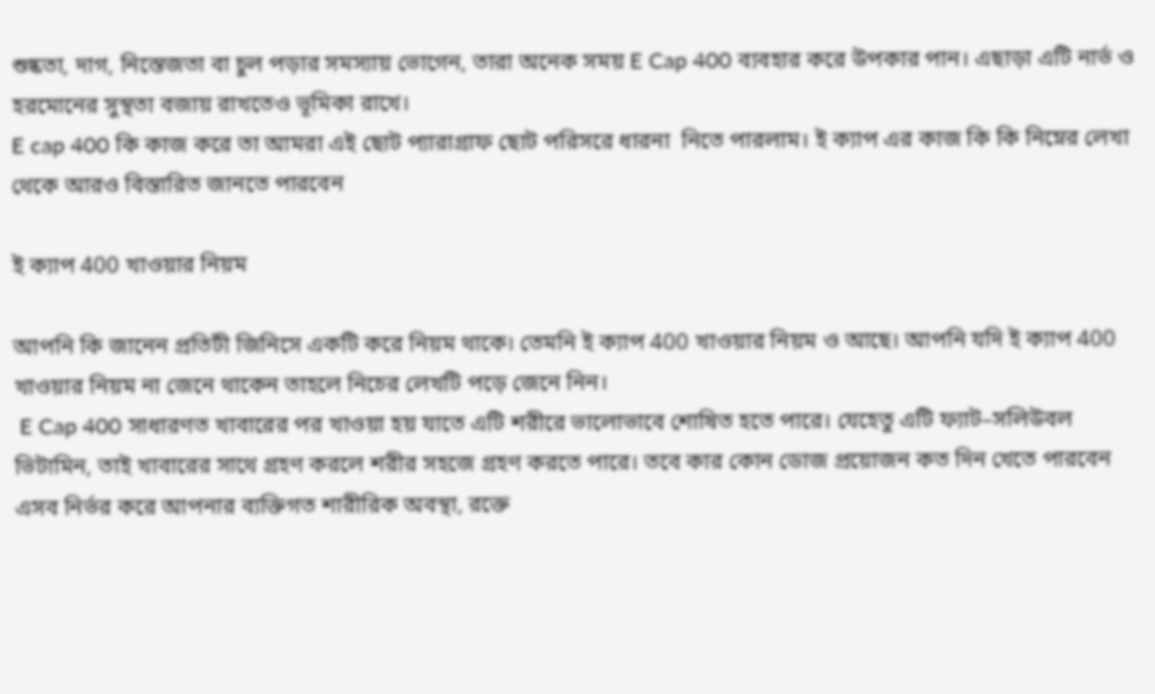শুষ্কতা, দাগ, নিস্তেজতা বা চুল পড়ার সমস্যায় ভোগেন, তারা অনেক সময় E Cap 400 ব্যবহার করে উপকার পান। এছাড়া এটি নার্ভ ও হরমোনের সুস্থতা বজায় রাখতেও ভূমিকা রাখে।
E cap 400 কি কাজ করে তা আমরা এই ছোট প্যারাগ্রাফ ছোট পরিসরে ধারনা  নিতে পারলাম। ই ক্যাপ এর কাজ কি কি নিম্নের লেখা থেকে আরও বিস্তারিত জানতে পারবেন

ই ক্যাপ 400 খাওয়ার নিয়ম

আপনি কি জানেন প্রতিটী জিনিসে একটি করে নিয়ম থাকে। তেমনি ই ক্যাপ 400 খাওয়ার নিয়ম ও আছে। আপনি যদি ই ক্যাপ 400 খাওয়ার নিয়ম না জেনে থাকেন তাহলে নিচের লেখটি পড়ে জেনে নিন।
 E Cap 400 সাধারণত খাবারের পর খাওয়া হয় যাতে এটি শরীরে ভালোভাবে শোষিত হতে পারে। যেহেতু এটি ফ্যাট–সলিউবল ভিটামিন, তাই খাবারের সাথে গ্রহণ করলে শরীর সহজে গ্রহণ করতে পারে। তবে কার কোন ডোজ প্রয়োজন কত দিন খেতে পারবেন এসব নির্ভর করে আপনার ব্যক্তিগত শারীরিক অবস্থা, রক্তে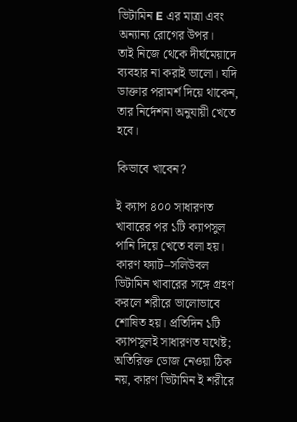ভিটামিন E এর মাত্রা এবং অন্যান্য রোগের উপর।
তাই নিজে থেকে দীর্ঘমেয়াদে ব্যবহার না করাই ভালো। যদি ডাক্তার পরামর্শ দিয়ে থাকেন, তার নির্দেশনা অনুযায়ী খেতে হবে।

কিভাবে খাবেন?

ই ক্যাপ ৪০০ সাধারণত খাবারের পর ১টি ক্যাপসুল পানি দিয়ে খেতে বলা হয়। কারণ ফ্যাট–সলিউবল ভিটামিন খাবারের সঙ্গে গ্রহণ করলে শরীরে ভালোভাবে শোষিত হয়। প্রতিদিন ১টি ক্যাপসুলই সাধারণত যথেষ্ট; অতিরিক্ত ডোজ নেওয়া ঠিক নয়, কারণ ভিটামিন ই শরীরে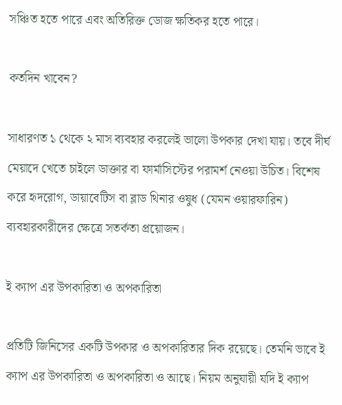সঞ্চিত হতে পারে এবং অতিরিক্ত ডোজ ক্ষতিকর হতে পারে।

কতদিন খাবেন?

সাধারণত ১ থেকে ২ মাস ব্যবহার করলেই ভালো উপকার দেখা যায়। তবে দীর্ঘ মেয়াদে খেতে চাইলে ডাক্তার বা ফার্মাসিস্টের পরামর্শ নেওয়া উচিত। বিশেষ করে হৃদরোগ, ডায়াবেটিস বা ব্লাড থিনার ওষুধ (যেমন ওয়ারফারিন) ব্যবহারকারীদের ক্ষেত্রে সতর্কতা প্রয়োজন।

ই ক্যাপ এর উপকারিতা ও অপকারিতা

প্রতিটি জিনিসের একটি উপকার ও অপকারিতার দিক রয়েছে। তেমনি ভাবে ই ক্যাপ এর উপকারিতা ও অপকারিতা ও আছে। নিয়ম অনুযায়ী যদি ই ক্যাপ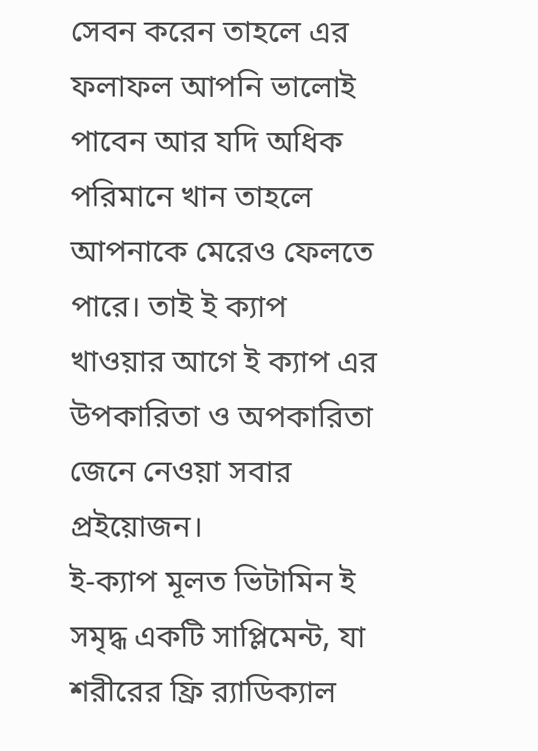সেবন করেন তাহলে এর ফলাফল আপনি ভালোই পাবেন আর যদি অধিক পরিমানে খান তাহলে আপনাকে মেরেও ফেলতে পারে। তাই ই ক্যাপ খাওয়ার আগে ই ক্যাপ এর উপকারিতা ও অপকারিতা জেনে নেওয়া সবার প্রইয়োজন।
ই-ক্যাপ মূলত ভিটামিন ই সমৃদ্ধ একটি সাপ্লিমেন্ট, যা শরীরের ফ্রি র‍্যাডিক্যাল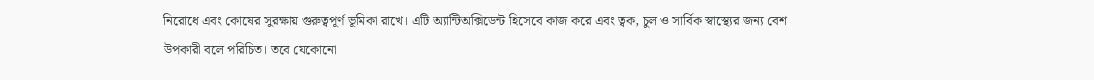নিরোধে এবং কোষের সুরক্ষায় গুরুত্বপূর্ণ ভূমিকা রাখে। এটি অ্যান্টিঅক্সিডেন্ট হিসেবে কাজ করে এবং ত্বক, চুল ও সার্বিক স্বাস্থ্যের জন্য বেশ উপকারী বলে পরিচিত। তবে যেকোনো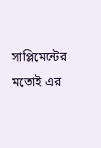সাপ্লিমেন্টের মতোই এর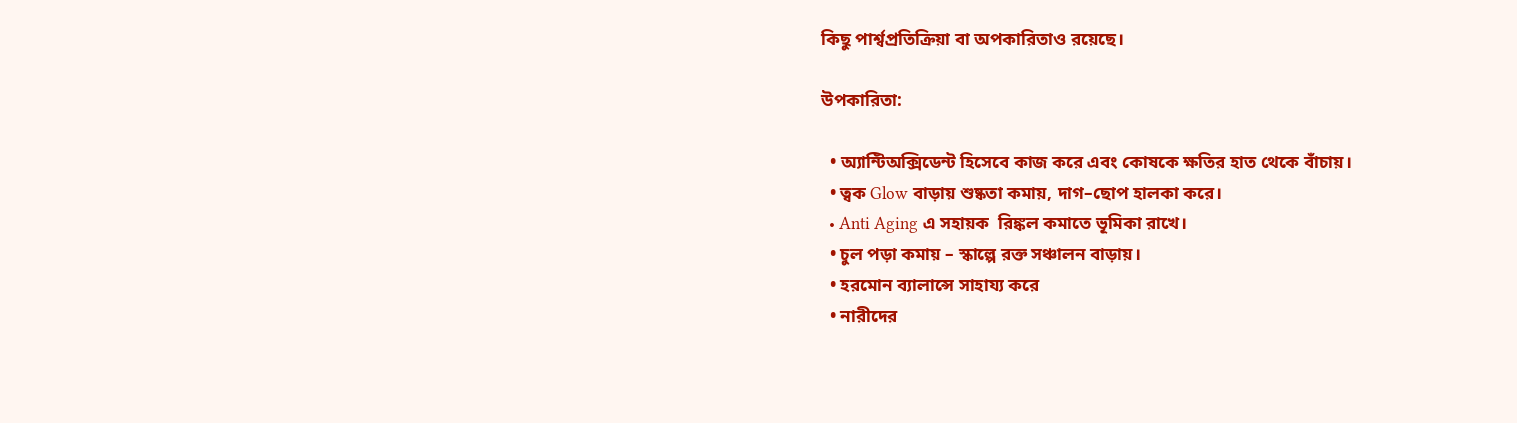কিছু পার্শ্বপ্রতিক্রিয়া বা অপকারিতাও রয়েছে।

উপকারিতা:

  • অ্যান্টিঅক্সিডেন্ট হিসেবে কাজ করে এবং কোষকে ক্ষতির হাত থেকে বাঁচায়।
  • ত্বক Glow বাড়ায় শুষ্কতা কমায়, দাগ–ছোপ হালকা করে।
  • Anti Aging এ সহায়ক  রিঙ্কল কমাতে ভূমিকা রাখে।
  • চুল পড়া কমায় – স্কাল্পে রক্ত সঞ্চালন বাড়ায়।
  • হরমোন ব্যালান্সে সাহায্য করে
  • নারীদের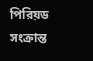পিরিয়ড সংক্রান্ত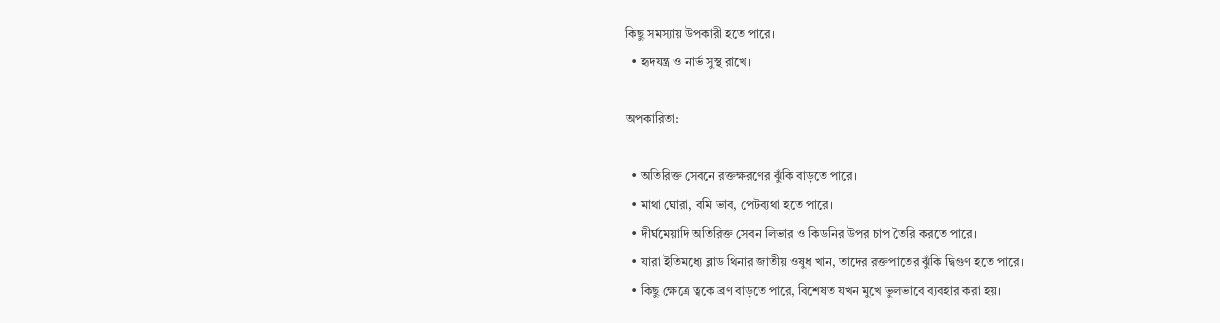কিছু সমস্যায় উপকারী হতে পারে।
  • হৃদযন্ত্র ও নার্ভ সুস্থ রাখে।

অপকারিতা:

  • অতিরিক্ত সেবনে রক্তক্ষরণের ঝুঁকি বাড়তে পারে।
  • মাথা ঘোরা, বমি ভাব, পেটব্যথা হতে পারে।
  • দীর্ঘমেয়াদি অতিরিক্ত সেবন লিভার ও কিডনির উপর চাপ তৈরি করতে পারে।
  • যারা ইতিমধ্যে ব্লাড থিনার জাতীয় ওষুধ খান, তাদের রক্তপাতের ঝুঁকি দ্বিগুণ হতে পারে।
  • কিছু ক্ষেত্রে ত্বকে ব্রণ বাড়তে পারে, বিশেষত যখন মুখে ভুলভাবে ব্যবহার করা হয়।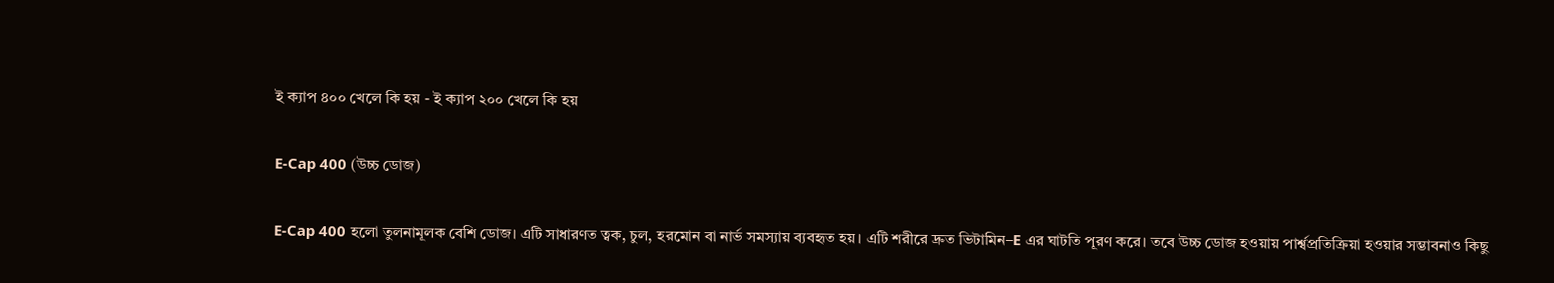ই ক্যাপ ৪০০ খেলে কি হয় - ই ক্যাপ ২০০ খেলে কি হয়

E-Cap 400 (উচ্চ ডোজ)

E-Cap 400 হলো তুলনামূলক বেশি ডোজ। এটি সাধারণত ত্বক, চুল, হরমোন বা নার্ভ সমস্যায় ব্যবহৃত হয়। এটি শরীরে দ্রুত ভিটামিন–E এর ঘাটতি পূরণ করে। তবে উচ্চ ডোজ হওয়ায় পার্শ্বপ্রতিক্রিয়া হওয়ার সম্ভাবনাও কিছু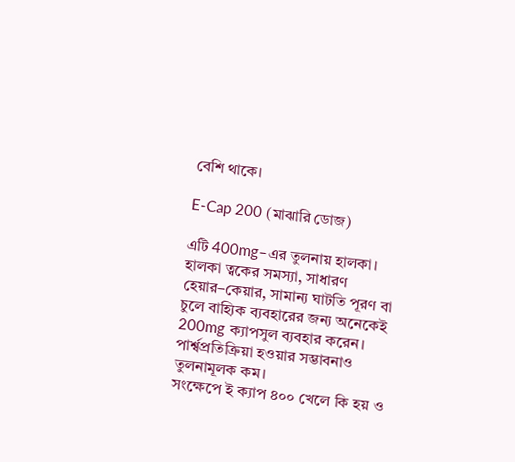বেশি থাকে।

E-Cap 200 (মাঝারি ডোজ)

এটি 400mg–এর তুলনায় হালকা। হালকা ত্বকের সমস্যা, সাধারণ হেয়ার–কেয়ার, সামান্য ঘাটতি পূরণ বা চুলে বাহ্যিক ব্যবহারের জন্য অনেকেই 200mg ক্যাপসুল ব্যবহার করেন। পার্শ্বপ্রতিক্রিয়া হওয়ার সম্ভাবনাও তুলনামূলক কম।
সংক্ষেপে ই ক্যাপ ৪০০ খেলে কি হয় ও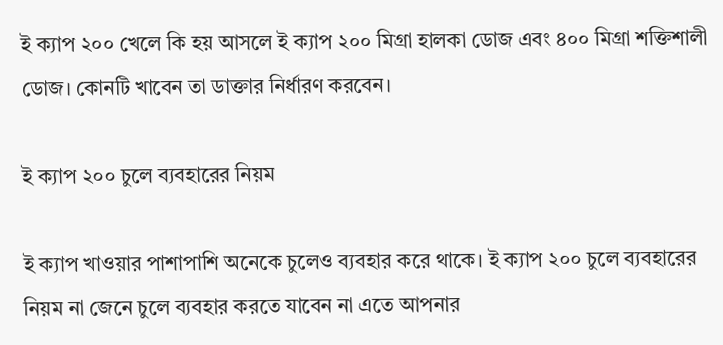ই ক্যাপ ২০০ খেলে কি হয় আসলে ই ক্যাপ ২০০ মিগ্রা হালকা ডোজ এবং ৪০০ মিগ্রা শক্তিশালী ডোজ। কোনটি খাবেন তা ডাক্তার নির্ধারণ করবেন।

ই ক্যাপ ২০০ চুলে ব্যবহারের নিয়ম

ই ক্যাপ খাওয়ার পাশাপাশি অনেকে চুলেও ব্যবহার করে থাকে। ই ক্যাপ ২০০ চুলে ব্যবহারের নিয়ম না জেনে চুলে ব্যবহার করতে যাবেন না এতে আপনার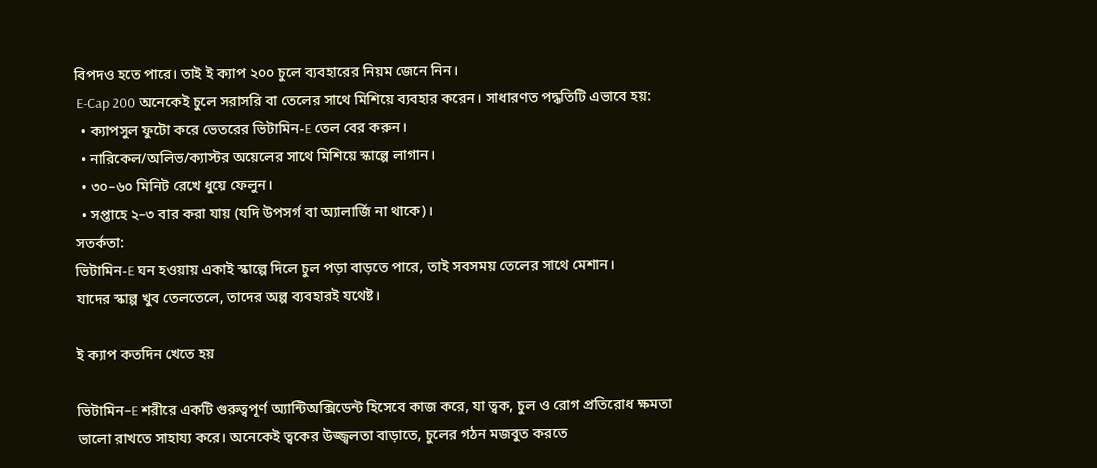বিপদও হতে পারে। তাই ই ক্যাপ ২০০ চুলে ব্যবহারের নিয়ম জেনে নিন।
 E-Cap 200 অনেকেই চুলে সরাসরি বা তেলের সাথে মিশিয়ে ব্যবহার করেন। সাধারণত পদ্ধতিটি এভাবে হয়:
  • ক্যাপসুল ফুটো করে ভেতরের ভিটামিন-E তেল বের করুন।
  • নারিকেল/অলিভ/ক্যাস্টর অয়েলের সাথে মিশিয়ে স্কাল্পে লাগান।
  • ৩০–৬০ মিনিট রেখে ধুয়ে ফেলুন।
  • সপ্তাহে ২–৩ বার করা যায় (যদি উপসর্গ বা অ্যালার্জি না থাকে)।
সতর্কতা:
ভিটামিন-E ঘন হওয়ায় একাই স্কাল্পে দিলে চুল পড়া বাড়তে পারে, তাই সবসময় তেলের সাথে মেশান।
যাদের স্কাল্প খুব তেলতেলে, তাদের অল্প ব্যবহারই যথেষ্ট।

ই ক্যাপ কতদিন খেতে হয়

ভিটামিন–E শরীরে একটি গুরুত্বপূর্ণ অ্যান্টিঅক্সিডেন্ট হিসেবে কাজ করে, যা ত্বক, চুল ও রোগ প্রতিরোধ ক্ষমতা ভালো রাখতে সাহায্য করে। অনেকেই ত্বকের উজ্জ্বলতা বাড়াতে, চুলের গঠন মজবুত করতে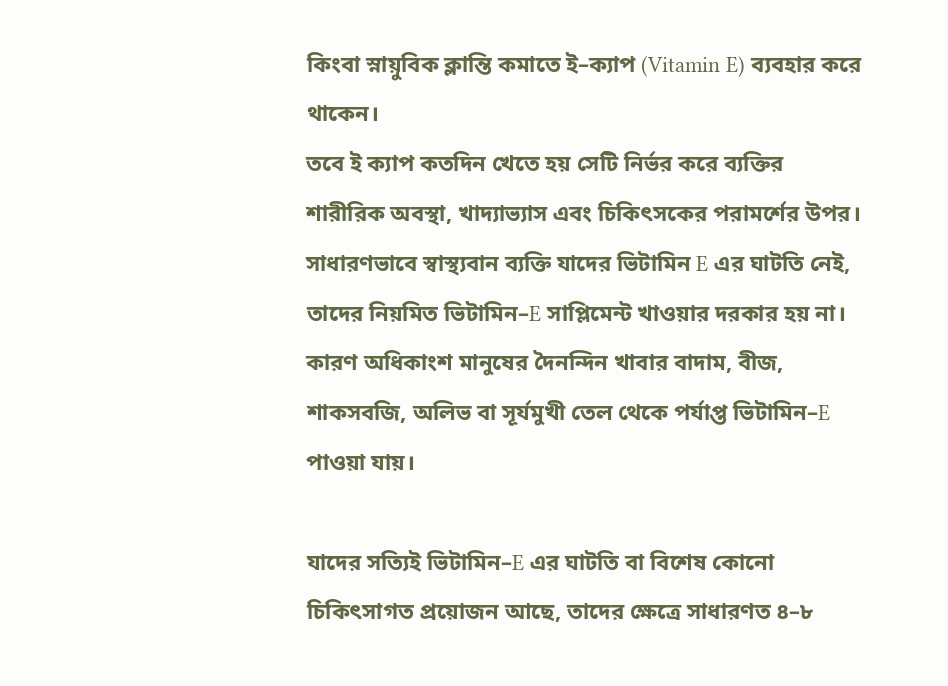কিংবা স্নায়ুবিক ক্লান্তি কমাতে ই–ক্যাপ (Vitamin E) ব্যবহার করে থাকেন।
তবে ই ক্যাপ কতদিন খেতে হয় সেটি নির্ভর করে ব্যক্তির শারীরিক অবস্থা, খাদ্যাভ্যাস এবং চিকিৎসকের পরামর্শের উপর।
সাধারণভাবে স্বাস্থ্যবান ব্যক্তি যাদের ভিটামিন E এর ঘাটতি নেই, তাদের নিয়মিত ভিটামিন–E সাপ্লিমেন্ট খাওয়ার দরকার হয় না। কারণ অধিকাংশ মানুষের দৈনন্দিন খাবার বাদাম, বীজ, শাকসবজি, অলিভ বা সূর্যমুখী তেল থেকে পর্যাপ্ত ভিটামিন–E পাওয়া যায়।

যাদের সত্যিই ভিটামিন–E এর ঘাটতি বা বিশেষ কোনো চিকিৎসাগত প্রয়োজন আছে, তাদের ক্ষেত্রে সাধারণত ৪–৮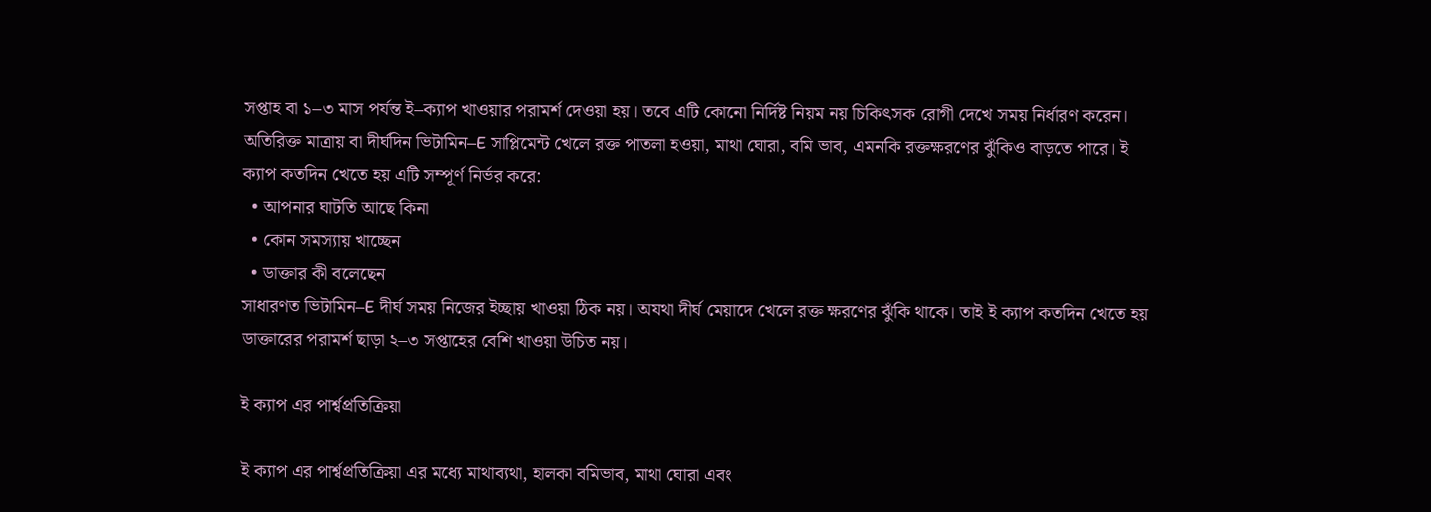সপ্তাহ বা ১–৩ মাস পর্যন্ত ই–ক্যাপ খাওয়ার পরামর্শ দেওয়া হয়। তবে এটি কোনো নির্দিষ্ট নিয়ম নয় চিকিৎসক রোগী দেখে সময় নির্ধারণ করেন।
অতিরিক্ত মাত্রায় বা দীর্ঘদিন ভিটামিন–E সাপ্লিমেন্ট খেলে রক্ত পাতলা হওয়া, মাথা ঘোরা, বমি ভাব, এমনকি রক্তক্ষরণের ঝুঁকিও বাড়তে পারে। ই ক্যাপ কতদিন খেতে হয় এটি সম্পূর্ণ নির্ভর করে:
  • আপনার ঘাটতি আছে কিনা
  • কোন সমস্যায় খাচ্ছেন
  • ডাক্তার কী বলেছেন
সাধারণত ভিটামিন–E দীর্ঘ সময় নিজের ইচ্ছায় খাওয়া ঠিক নয়। অযথা দীর্ঘ মেয়াদে খেলে রক্ত ক্ষরণের ঝুঁকি থাকে। তাই ই ক্যাপ কতদিন খেতে হয় ডাক্তারের পরামর্শ ছাড়া ২–৩ সপ্তাহের বেশি খাওয়া উচিত নয়।

ই ক্যাপ এর পার্শ্বপ্রতিক্রিয়া

ই ক্যাপ এর পার্শ্বপ্রতিক্রিয়া এর মধ্যে মাথাব্যথা, হালকা বমিভাব, মাথা ঘোরা এবং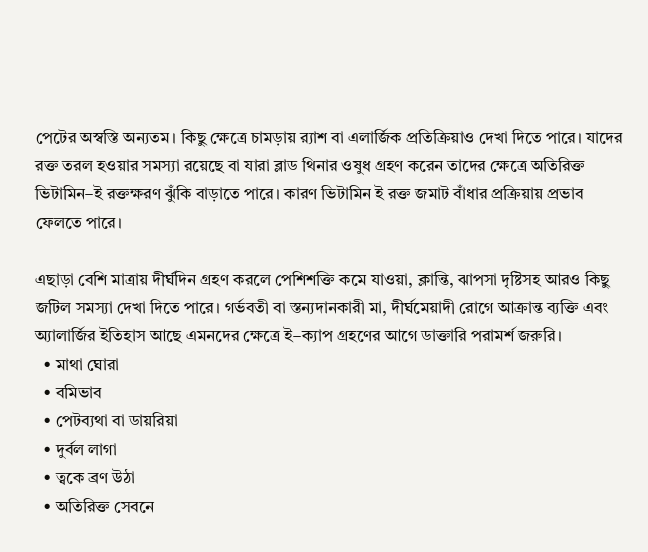পেটের অস্বস্তি অন্যতম। কিছু ক্ষেত্রে চামড়ায় র‍্যাশ বা এলার্জিক প্রতিক্রিয়াও দেখা দিতে পারে। যাদের রক্ত তরল হওয়ার সমস্যা রয়েছে বা যারা ব্লাড থিনার ওষুধ গ্রহণ করেন তাদের ক্ষেত্রে অতিরিক্ত ভিটামিন–ই রক্তক্ষরণ ঝুঁকি বাড়াতে পারে। কারণ ভিটামিন ই রক্ত জমাট বাঁধার প্রক্রিয়ায় প্রভাব ফেলতে পারে।

এছাড়া বেশি মাত্রায় দীর্ঘদিন গ্রহণ করলে পেশিশক্তি কমে যাওয়া, ক্লান্তি, ঝাপসা দৃষ্টিসহ আরও কিছু জটিল সমস্যা দেখা দিতে পারে। গর্ভবতী বা স্তন্যদানকারী মা, দীর্ঘমেয়াদী রোগে আক্রান্ত ব্যক্তি এবং অ্যালার্জির ইতিহাস আছে এমনদের ক্ষেত্রে ই–ক্যাপ গ্রহণের আগে ডাক্তারি পরামর্শ জরুরি।
  • মাথা ঘোরা
  • বমিভাব
  • পেটব্যথা বা ডায়রিয়া
  • দুর্বল লাগা
  • ত্বকে ব্রণ উঠা
  • অতিরিক্ত সেবনে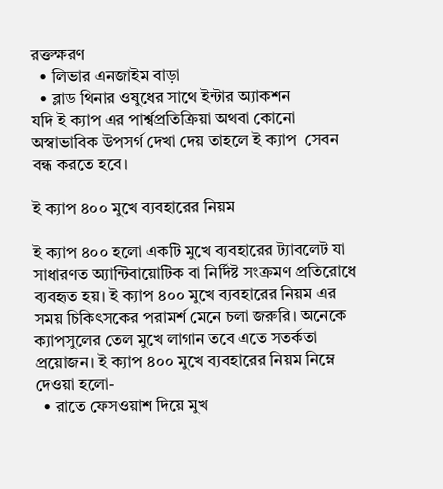রক্তক্ষরণ
  • লিভার এনজাইম বাড়া
  • ব্লাড থিনার ওষুধের সাথে ইন্টার অ্যাকশন
যদি ই ক্যাপ এর পার্শ্বপ্রতিক্রিয়া অথবা কোনো অস্বাভাবিক উপসর্গ দেখা দেয় তাহলে ই ক্যাপ  সেবন বন্ধ করতে হবে।

ই ক্যাপ ৪০০ মুখে ব্যবহারের নিয়ম

ই ক্যাপ ৪০০ হলো একটি মুখে ব্যবহারের ট্যাবলেট যা সাধারণত অ্যান্টিবায়োটিক বা নির্দিষ্ট সংক্রমণ প্রতিরোধে ব্যবহৃত হয়। ই ক্যাপ ৪০০ মুখে ব্যবহারের নিয়ম এর সময় চিকিৎসকের পরামর্শ মেনে চলা জরুরি। অনেকে ক্যাপসুলের তেল মুখে লাগান তবে এতে সতর্কতা প্রয়োজন। ই ক্যাপ ৪০০ মুখে ব্যবহারের নিয়ম নিম্নে দেওয়া হলো-
  • রাতে ফেসওয়াশ দিয়ে মুখ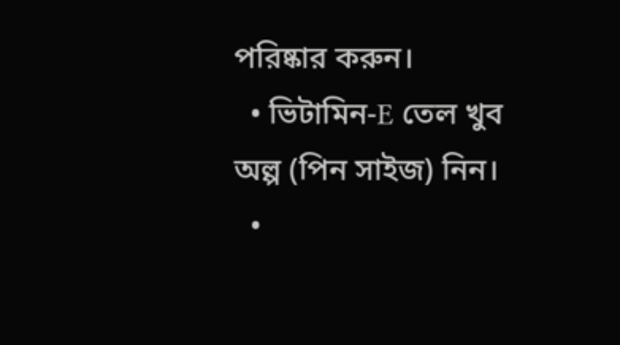পরিষ্কার করুন।
  • ভিটামিন-E তেল খুব অল্প (পিন সাইজ) নিন।
  •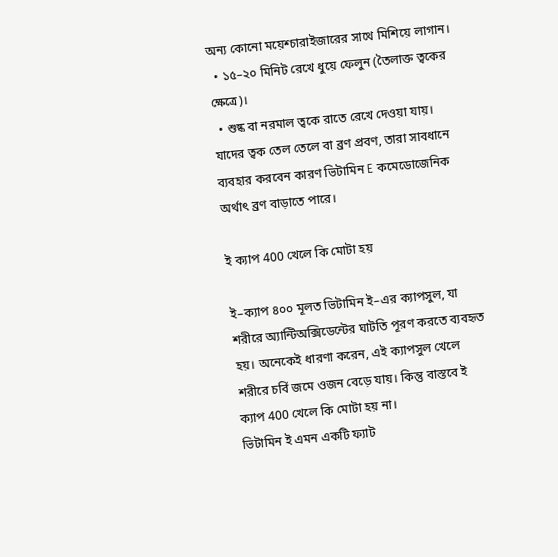অন্য কোনো ময়েশ্চারাইজারের সাথে মিশিয়ে লাগান।
  • ১৫–২০ মিনিট রেখে ধুয়ে ফেলুন (তৈলাক্ত ত্বকের ক্ষেত্রে)।
  • শুষ্ক বা নরমাল ত্বকে রাতে রেখে দেওয়া যায়।
যাদের ত্বক তেল তেলে বা ব্রণ প্রবণ, তারা সাবধানে ব্যবহার করবেন কারণ ভিটামিন E কমেডোজেনিক অর্থাৎ ব্রণ বাড়াতে পারে।

ই ক্যাপ 400 খেলে কি মোটা হয়

ই–ক্যাপ ৪০০ মূলত ভিটামিন ই–এর ক্যাপসুল, যা শরীরে অ্যান্টিঅক্সিডেন্টের ঘাটতি পূরণ করতে ব্যবহৃত হয়। অনেকেই ধারণা করেন, এই ক্যাপসুল খেলে শরীরে চর্বি জমে ওজন বেড়ে যায়। কিন্তু বাস্তবে ই ক্যাপ 400 খেলে কি মোটা হয় না।
ভিটামিন ই এমন একটি ফ্যাট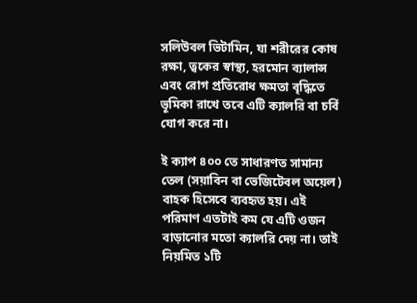সলিউবল ভিটামিন, যা শরীরের কোষ রক্ষা, ত্বকের স্বাস্থ্য, হরমোন ব্যালান্স এবং রোগ প্রতিরোধ ক্ষমতা বৃদ্ধিতে ভূমিকা রাখে তবে এটি ক্যালরি বা চর্বি যোগ করে না।

ই ক্যাপ ৪০০ তে সাধারণত সামান্য তেল (সয়াবিন বা ভেজিটেবল অয়েল) বাহক হিসেবে ব্যবহৃত হয়। এই পরিমাণ এতটাই কম যে এটি ওজন বাড়ানোর মতো ক্যালরি দেয় না। তাই নিয়মিত ১টি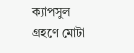ক্যাপসুল গ্রহণে মোটা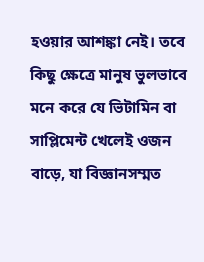হওয়ার আশঙ্কা নেই। তবে কিছু ক্ষেত্রে মানুষ ভুলভাবে মনে করে যে ভিটামিন বা সাপ্লিমেন্ট খেলেই ওজন বাড়ে, যা বিজ্ঞানসম্মত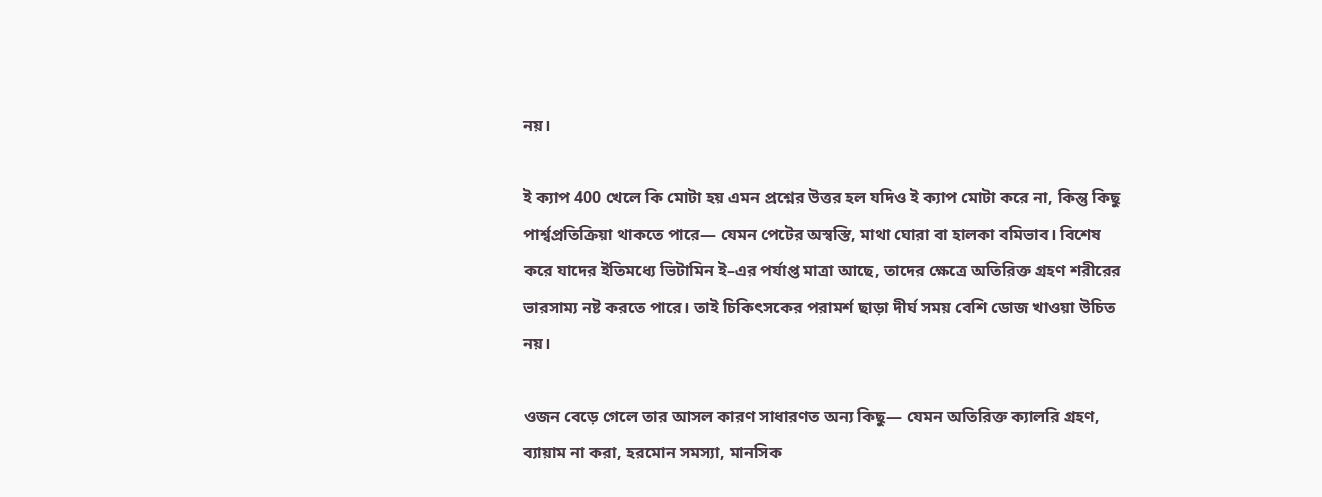নয়।

ই ক্যাপ 400 খেলে কি মোটা হয় এমন প্রশ্নের উত্তর হল যদিও ই ক্যাপ মোটা করে না, কিন্তু কিছু পার্শ্বপ্রতিক্রিয়া থাকতে পারে— যেমন পেটের অস্বস্তি, মাথা ঘোরা বা হালকা বমিভাব। বিশেষ করে যাদের ইতিমধ্যে ভিটামিন ই–এর পর্যাপ্ত মাত্রা আছে, তাদের ক্ষেত্রে অতিরিক্ত গ্রহণ শরীরের ভারসাম্য নষ্ট করতে পারে। তাই চিকিৎসকের পরামর্শ ছাড়া দীর্ঘ সময় বেশি ডোজ খাওয়া উচিত নয়।

ওজন বেড়ে গেলে তার আসল কারণ সাধারণত অন্য কিছু— যেমন অতিরিক্ত ক্যালরি গ্রহণ, ব্যায়াম না করা, হরমোন সমস্যা, মানসিক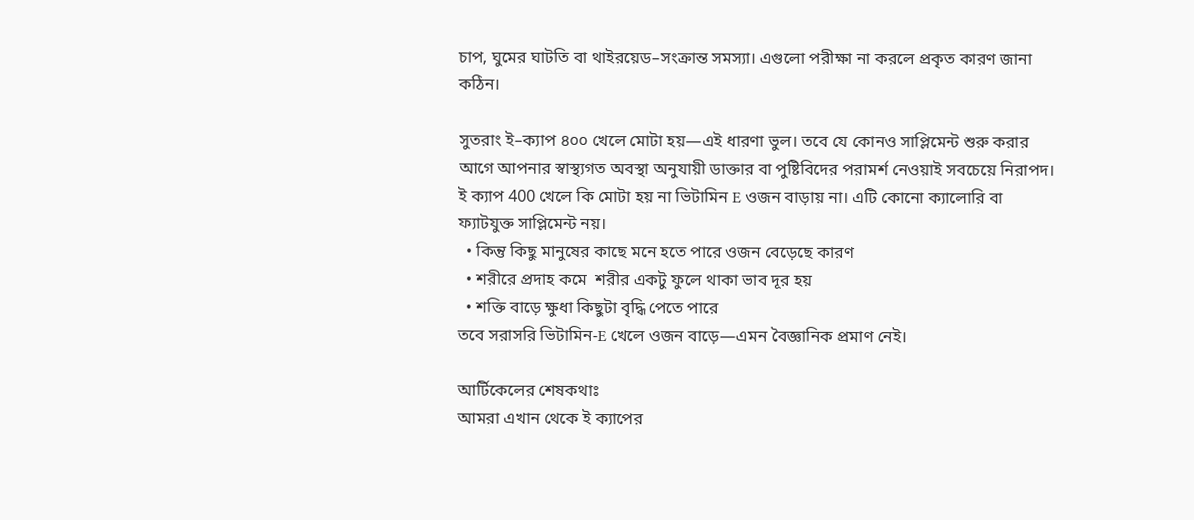চাপ, ঘুমের ঘাটতি বা থাইরয়েড–সংক্রান্ত সমস্যা। এগুলো পরীক্ষা না করলে প্রকৃত কারণ জানা কঠিন।

সুতরাং ই–ক্যাপ ৪০০ খেলে মোটা হয়—এই ধারণা ভুল। তবে যে কোনও সাপ্লিমেন্ট শুরু করার আগে আপনার স্বাস্থ্যগত অবস্থা অনুযায়ী ডাক্তার বা পুষ্টিবিদের পরামর্শ নেওয়াই সবচেয়ে নিরাপদ। ই ক্যাপ 400 খেলে কি মোটা হয় না ভিটামিন E ওজন বাড়ায় না। এটি কোনো ক্যালোরি বা ফ্যাটযুক্ত সাপ্লিমেন্ট নয়।
  • কিন্তু কিছু মানুষের কাছে মনে হতে পারে ওজন বেড়েছে কারণ
  • শরীরে প্রদাহ কমে  শরীর একটু ফুলে থাকা ভাব দূর হয়
  • শক্তি বাড়ে ক্ষুধা কিছুটা বৃদ্ধি পেতে পারে
তবে সরাসরি ভিটামিন-E খেলে ওজন বাড়ে—এমন বৈজ্ঞানিক প্রমাণ নেই।

আর্টিকেলের শেষকথাঃ
আমরা এখান থেকে ই ক্যাপের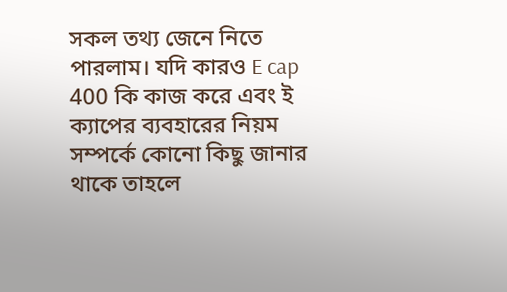সকল তথ্য জেনে নিতে পারলাম। যদি কারও E cap 400 কি কাজ করে এবং ই ক্যাপের ব্যবহারের নিয়ম সম্পর্কে কোনো কিছু জানার থাকে তাহলে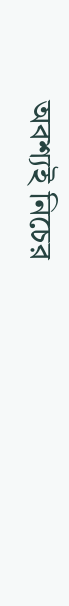অবশ্যই নিচের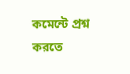কমেন্টে প্রশ্ন করতে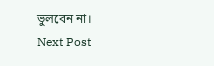ভুলবেন না।
Next Post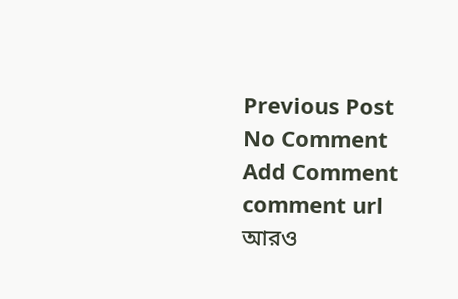Previous Post
No Comment
Add Comment
comment url
আরও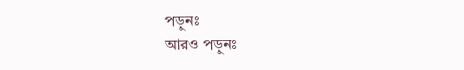পড়ুনঃ
আরও পড়ুনঃ